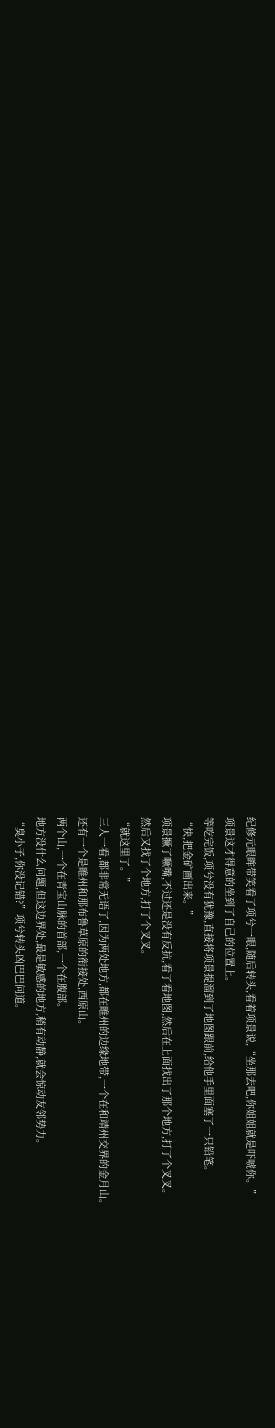纪修元眼眸带笑看了项兮一眼,随后转头,看着项景说,“坐那去吧,你姐姐就是吓唬你。”
项景这才得意的坐到了自己的位置上。
等吃完饭,项兮没有犹豫,直接将项景提溜到了地图跟前,给他手里面塞了一只铅笔。
“快,把金矿画出来。”
项景撅了噘嘴,不过还是没有反抗,看了看地图,然后在上面找出了那个地方,打了个叉叉。
然后又找了个地方,打了个叉叉。
“就这里了。”
三人一看,都非常无语了,因为两处地方,都在睢州的边缘地带,一个在和靖州交界的金月山。
还有一个是睢州和那布鲁草原的衔接处,西原山。
两个山,一个在青宝山脉的首部,一个在腹部。
地方没什么问题,但这边界处,最是敏感的地方,稍有动静,就会惊动友邻势力。
“臭小子,你没记错?”项兮转头凶巴巴问道。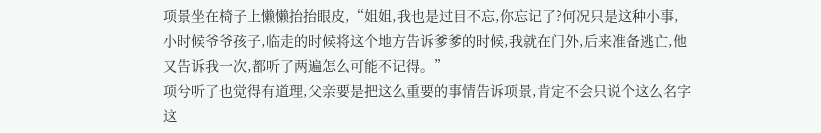项景坐在椅子上懒懒抬抬眼皮,“姐姐,我也是过目不忘,你忘记了?何况只是这种小事,小时候爷爷孩子,临走的时候将这个地方告诉爹爹的时候,我就在门外,后来准备逃亡,他又告诉我一次,都听了两遍怎么可能不记得。”
项兮听了也觉得有道理,父亲要是把这么重要的事情告诉项景,肯定不会只说个这么名字这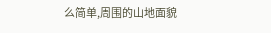么简单,周围的山地面貌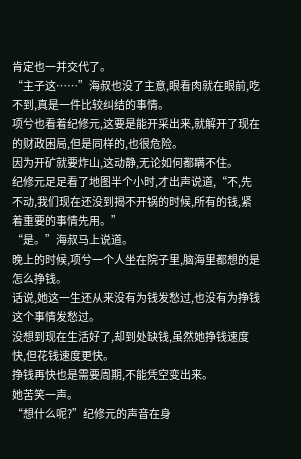肯定也一并交代了。
“主子这……”海叔也没了主意,眼看肉就在眼前,吃不到,真是一件比较纠结的事情。
项兮也看着纪修元,这要是能开采出来,就解开了现在的财政困局,但是同样的,也很危险。
因为开矿就要炸山,这动静,无论如何都瞒不住。
纪修元足足看了地图半个小时,才出声说道,“不,先不动,我们现在还没到揭不开锅的时候,所有的钱,紧着重要的事情先用。”
“是。”海叔马上说道。
晚上的时候,项兮一个人坐在院子里,脑海里都想的是怎么挣钱。
话说,她这一生还从来没有为钱发愁过,也没有为挣钱这个事情发愁过。
没想到现在生活好了,却到处缺钱,虽然她挣钱速度快,但花钱速度更快。
挣钱再快也是需要周期,不能凭空变出来。
她苦笑一声。
“想什么呢?”纪修元的声音在身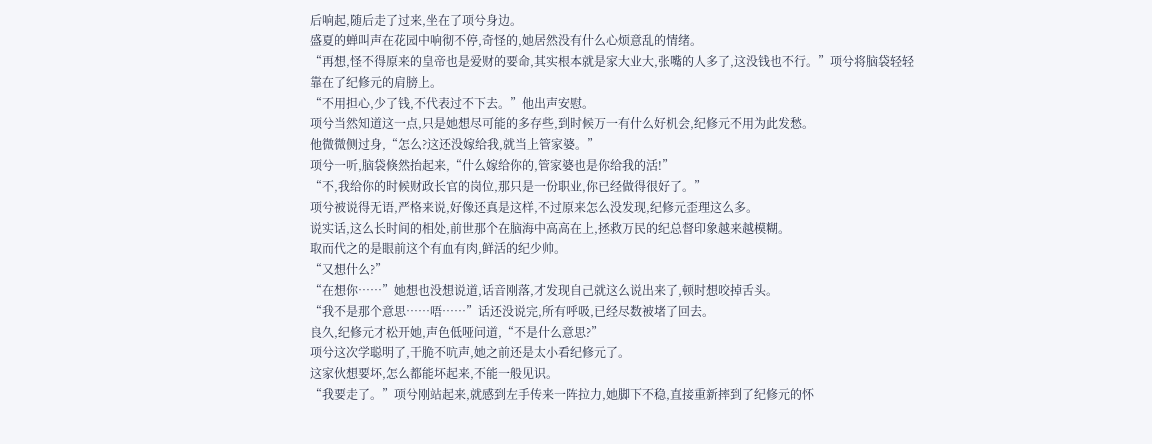后响起,随后走了过来,坐在了项兮身边。
盛夏的蝉叫声在花园中响彻不停,奇怪的,她居然没有什么心烦意乱的情绪。
“再想,怪不得原来的皇帝也是爱财的要命,其实根本就是家大业大,张嘴的人多了,这没钱也不行。”项兮将脑袋轻轻靠在了纪修元的肩膀上。
“不用担心,少了钱,不代表过不下去。”他出声安慰。
项兮当然知道这一点,只是她想尽可能的多存些,到时候万一有什么好机会,纪修元不用为此发愁。
他微微侧过身,“怎么?这还没嫁给我,就当上管家婆。”
项兮一听,脑袋倏然抬起来,“什么嫁给你的,管家婆也是你给我的活!”
“不,我给你的时候财政长官的岗位,那只是一份职业,你已经做得很好了。”
项兮被说得无语,严格来说,好像还真是这样,不过原来怎么没发现,纪修元歪理这么多。
说实话,这么长时间的相处,前世那个在脑海中高高在上,拯救万民的纪总督印象越来越模糊。
取而代之的是眼前这个有血有肉,鲜活的纪少帅。
“又想什么?”
“在想你……”她想也没想说道,话音刚落,才发现自己就这么说出来了,顿时想咬掉舌头。
“我不是那个意思……唔……”话还没说完,所有呼吸,已经尽数被堵了回去。
良久,纪修元才松开她,声色低哑问道,“不是什么意思?”
项兮这次学聪明了,干脆不吭声,她之前还是太小看纪修元了。
这家伙想要坏,怎么都能坏起来,不能一般见识。
“我要走了。”项兮刚站起来,就感到左手传来一阵拉力,她脚下不稳,直接重新摔到了纪修元的怀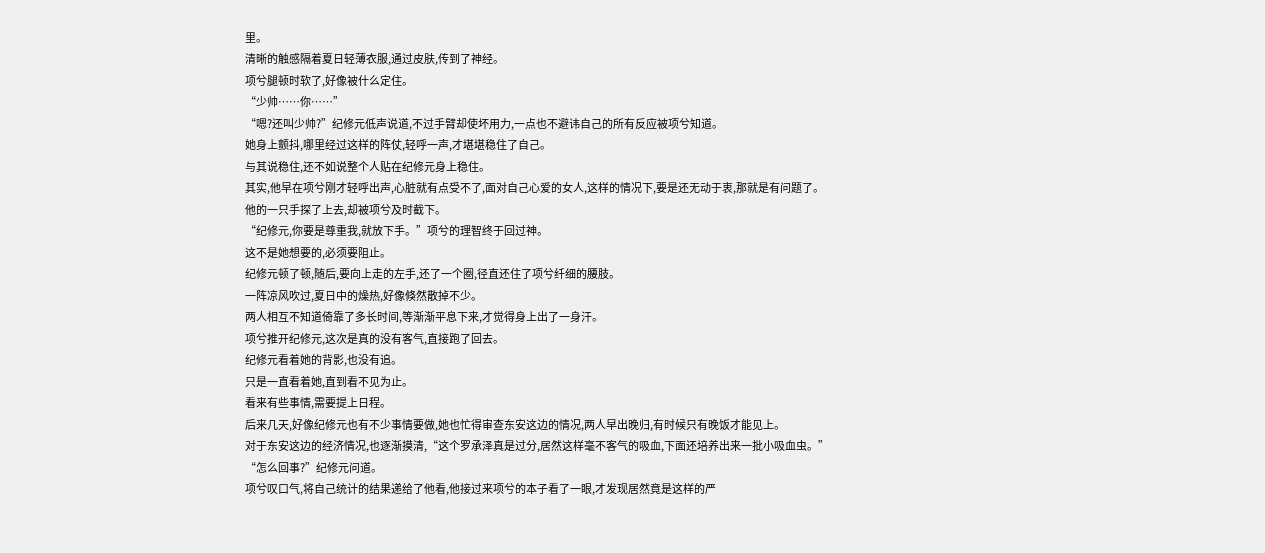里。
清晰的触感隔着夏日轻薄衣服,通过皮肤,传到了神经。
项兮腿顿时软了,好像被什么定住。
“少帅……你……”
“嗯?还叫少帅?”纪修元低声说道,不过手臂却使坏用力,一点也不避讳自己的所有反应被项兮知道。
她身上颤抖,哪里经过这样的阵仗,轻呼一声,才堪堪稳住了自己。
与其说稳住,还不如说整个人贴在纪修元身上稳住。
其实,他早在项兮刚才轻呼出声,心脏就有点受不了,面对自己心爱的女人,这样的情况下,要是还无动于衷,那就是有问题了。
他的一只手探了上去,却被项兮及时截下。
“纪修元,你要是尊重我,就放下手。”项兮的理智终于回过神。
这不是她想要的,必须要阻止。
纪修元顿了顿,随后,要向上走的左手,还了一个圈,径直还住了项兮纤细的腰肢。
一阵凉风吹过,夏日中的燥热,好像倏然散掉不少。
两人相互不知道倚靠了多长时间,等渐渐平息下来,才觉得身上出了一身汗。
项兮推开纪修元,这次是真的没有客气,直接跑了回去。
纪修元看着她的背影,也没有追。
只是一直看着她,直到看不见为止。
看来有些事情,需要提上日程。
后来几天,好像纪修元也有不少事情要做,她也忙得审查东安这边的情况,两人早出晚归,有时候只有晚饭才能见上。
对于东安这边的经济情况,也逐渐摸清,“这个罗承泽真是过分,居然这样毫不客气的吸血,下面还培养出来一批小吸血虫。”
“怎么回事?”纪修元问道。
项兮叹口气,将自己统计的结果递给了他看,他接过来项兮的本子看了一眼,才发现居然竟是这样的严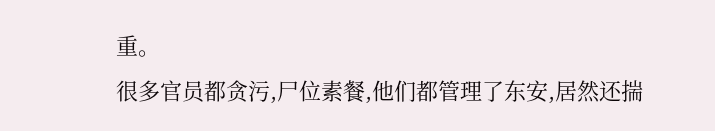重。
很多官员都贪污,尸位素餐,他们都管理了东安,居然还揣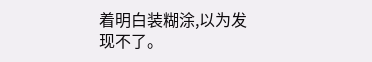着明白装糊涂,以为发现不了。